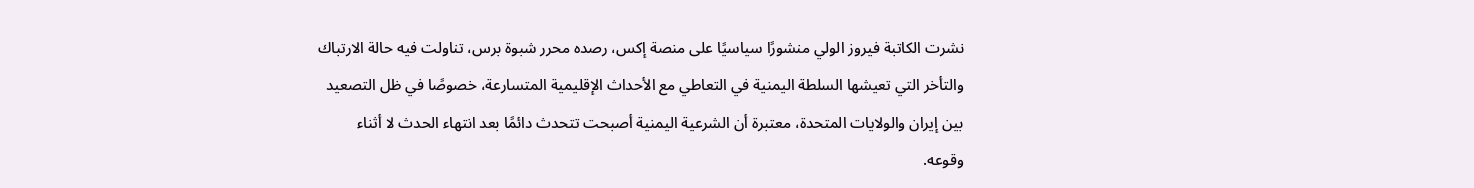نشرت الكاتبة فيروز الولي منشورًا سياسيًا على منصة إكس، رصده محرر شبوة برس، تناولت فيه حالة الارتباك والتأخر التي تعيشها السلطة اليمنية في التعاطي مع الأحداث الإقليمية المتسارعة، خصوصًا في ظل التصعيد بين إيران والولايات المتحدة، معتبرة أن الشرعية اليمنية أصبحت تتحدث دائمًا بعد انتهاء الحدث لا أثناء وقوعه.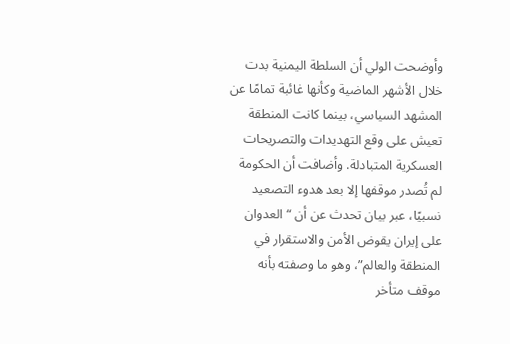وأوضحت الولي أن السلطة اليمنية بدت خلال الأشهر الماضية وكأنها غائبة تمامًا عن المشهد السياسي، بينما كانت المنطقة تعيش على وقع التهديدات والتصريحات العسكرية المتبادلة. وأضافت أن الحكومة لم تُصدر موقفها إلا بعد هدوء التصعيد نسبيًا، عبر بيان تحدث عن أن “العدوان على إيران يقوض الأمن والاستقرار في المنطقة والعالم”، وهو ما وصفته بأنه موقف متأخر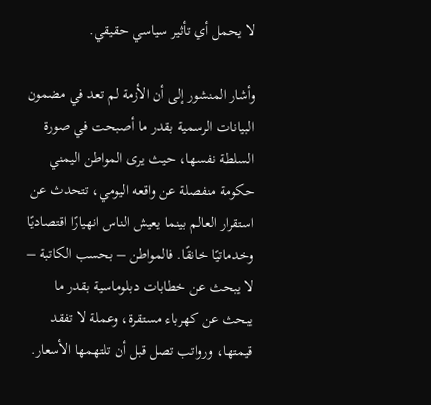لا يحمل أي تأثير سياسي حقيقي.

وأشار المنشور إلى أن الأزمة لم تعد في مضمون البيانات الرسمية بقدر ما أصبحت في صورة السلطة نفسها، حيث يرى المواطن اليمني حكومة منفصلة عن واقعه اليومي، تتحدث عن استقرار العالم بينما يعيش الناس انهيارًا اقتصاديًا وخدماتيًا خانقًا. فالمواطن – بحسب الكاتبة – لا يبحث عن خطابات دبلوماسية بقدر ما يبحث عن كهرباء مستقرة، وعملة لا تفقد قيمتها، ورواتب تصل قبل أن تلتهمها الأسعار.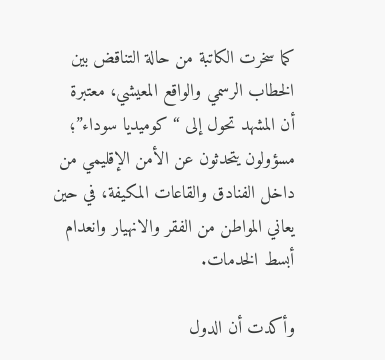كما سخرت الكاتبة من حالة التناقض بين الخطاب الرسمي والواقع المعيشي، معتبرة أن المشهد تحول إلى “كوميديا سوداء”؛ مسؤولون يتحدثون عن الأمن الإقليمي من داخل الفنادق والقاعات المكيفة، في حين يعاني المواطن من الفقر والانهيار وانعدام أبسط الخدمات.

وأكدت أن الدول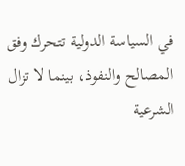في السياسة الدولية تتحرك وفق المصالح والنفوذ، بينما لا تزال الشرعية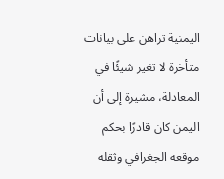اليمنية تراهن على بيانات متأخرة لا تغير شيئًا في المعادلة، مشيرة إلى أن اليمن كان قادرًا بحكم موقعه الجغرافي وثقله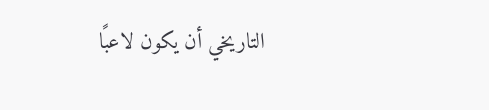التاريخي أن يكون لاعبًا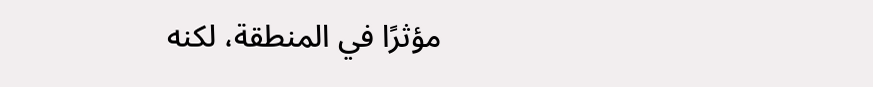مؤثرًا في المنطقة، لكنه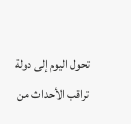تحول اليوم إلى دولة تراقب الأحداث من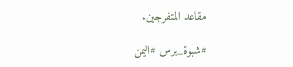مقاعد المتفرجين.

#شبوة_برس #اليمن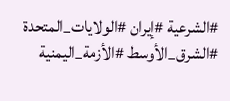#الشرعية #إيران #الولايات_المتحدة #الشرق_الأوسط #الأزمة_اليمنية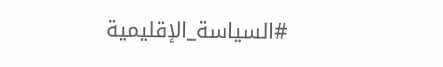#السياسة_الإقليمية